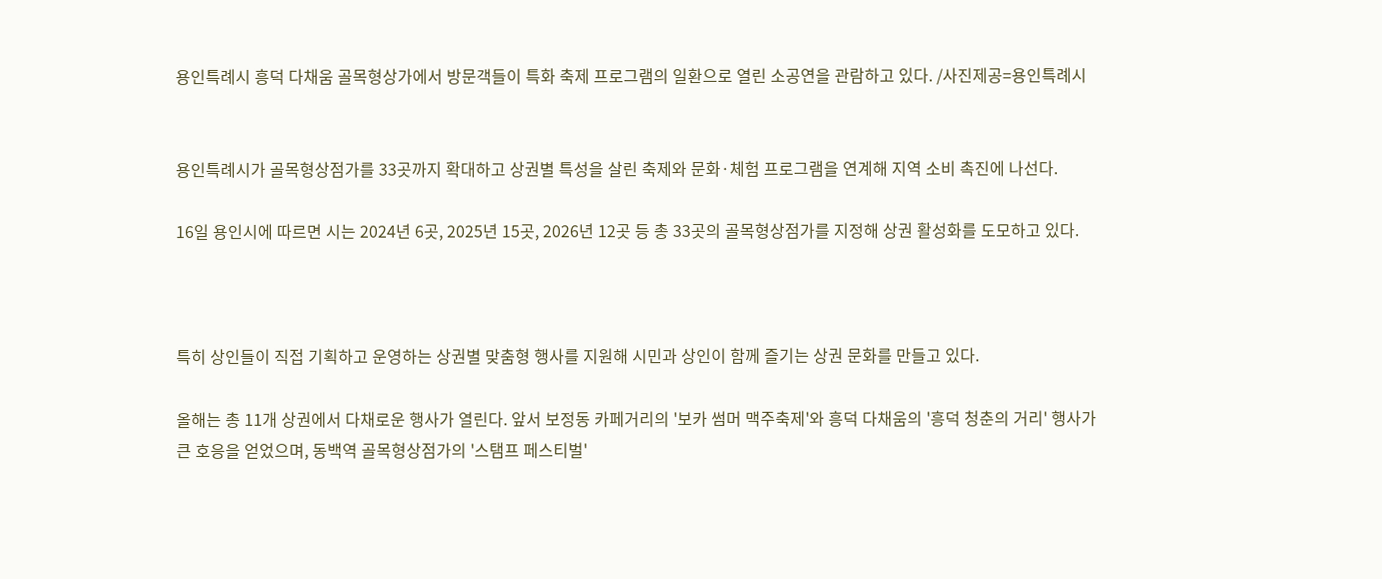용인특례시 흥덕 다채움 골목형상가에서 방문객들이 특화 축제 프로그램의 일환으로 열린 소공연을 관람하고 있다. /사진제공=용인특례시


용인특례시가 골목형상점가를 33곳까지 확대하고 상권별 특성을 살린 축제와 문화·체험 프로그램을 연계해 지역 소비 촉진에 나선다.

16일 용인시에 따르면 시는 2024년 6곳, 2025년 15곳, 2026년 12곳 등 총 33곳의 골목형상점가를 지정해 상권 활성화를 도모하고 있다.



특히 상인들이 직접 기획하고 운영하는 상권별 맞춤형 행사를 지원해 시민과 상인이 함께 즐기는 상권 문화를 만들고 있다.

올해는 총 11개 상권에서 다채로운 행사가 열린다. 앞서 보정동 카페거리의 '보카 썸머 맥주축제'와 흥덕 다채움의 '흥덕 청춘의 거리' 행사가 큰 호응을 얻었으며, 동백역 골목형상점가의 '스탬프 페스티벌'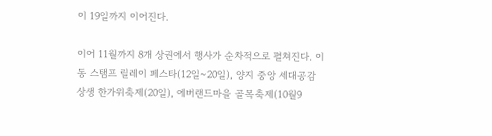이 19일까지 이어진다.

이어 11월까지 8개 상권에서 행사가 순차적으로 펼쳐진다. 이동 스탬프 릴레이 페스타(12일~20일), 양지 중앙 세대공감 상생 한가위축제(20일), 에버랜드마을 골목축제(10월9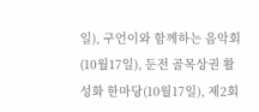일), 구언이와 함께하는 음악회(10월17일), 둔전 골목상권 활성화 한마당(10월17일), 제2회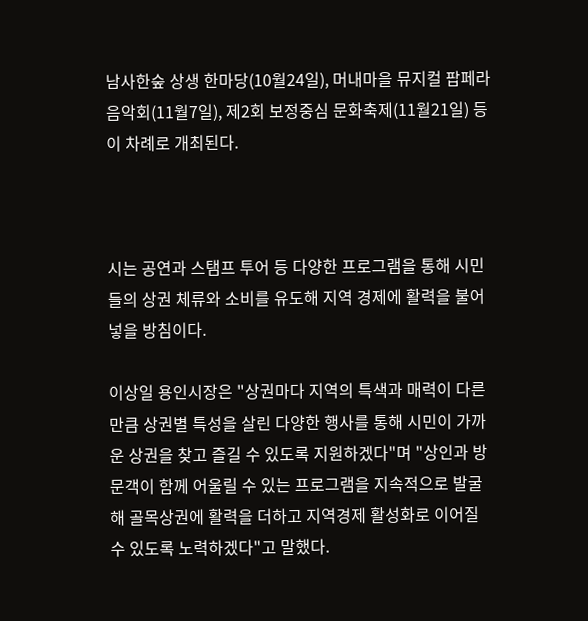남사한숲 상생 한마당(10월24일), 머내마을 뮤지컬 팝페라 음악회(11월7일), 제2회 보정중심 문화축제(11월21일) 등이 차례로 개최된다.



시는 공연과 스탬프 투어 등 다양한 프로그램을 통해 시민들의 상권 체류와 소비를 유도해 지역 경제에 활력을 불어넣을 방침이다.

이상일 용인시장은 "상권마다 지역의 특색과 매력이 다른 만큼 상권별 특성을 살린 다양한 행사를 통해 시민이 가까운 상권을 찾고 즐길 수 있도록 지원하겠다"며 "상인과 방문객이 함께 어울릴 수 있는 프로그램을 지속적으로 발굴해 골목상권에 활력을 더하고 지역경제 활성화로 이어질 수 있도록 노력하겠다"고 말했다.